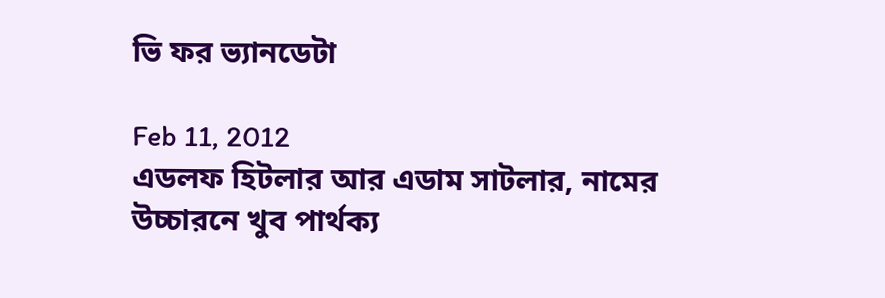ভি ফর ভ্যানডেটা

Feb 11, 2012
এডলফ হিটলার আর এডাম সাটলার, নামের উচ্চারনে খুব পার্থক্য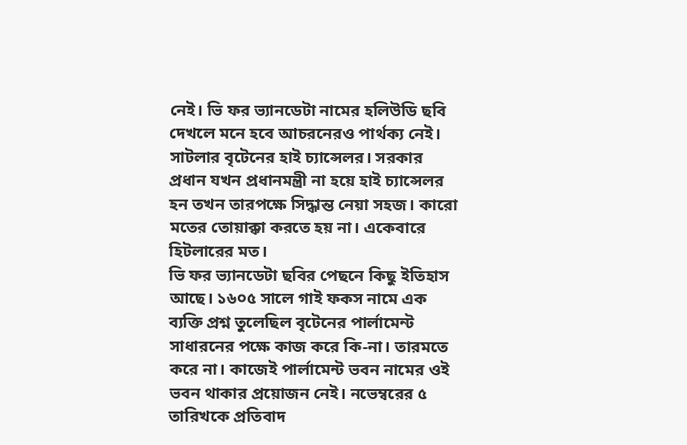নেই। ভি ফর ভ্যানডেটা নামের হলিউডি ছবি দেখলে মনে হবে আচরনেরও পার্থক্য নেই। সাটলার বৃটেনের হাই চ্যান্সেলর। সরকার প্রধান যখন প্রধানমন্ত্রী না হয়ে হাই চ্যান্সেলর হন তখন তারপক্ষে সিদ্ধান্ত নেয়া সহজ। কারো মতের তোয়াক্কা করতে হয় না। একেবারে হিটলারের মত।
ভি ফর ভ্যানডেটা ছবির পেছনে কিছু ইতিহাস আছে। ১৬০৫ সালে গাই ফকস নামে এক ব্যক্তি প্রশ্ন তুলেছিল বৃটেনের পার্লামেন্ট সাধারনের পক্ষে কাজ করে কি-না। তারমতে করে না। কাজেই পার্লামেন্ট ভবন নামের ওই ভবন থাকার প্রয়োজন নেই। নভেম্বরের ৫ তারিখকে প্রতিবাদ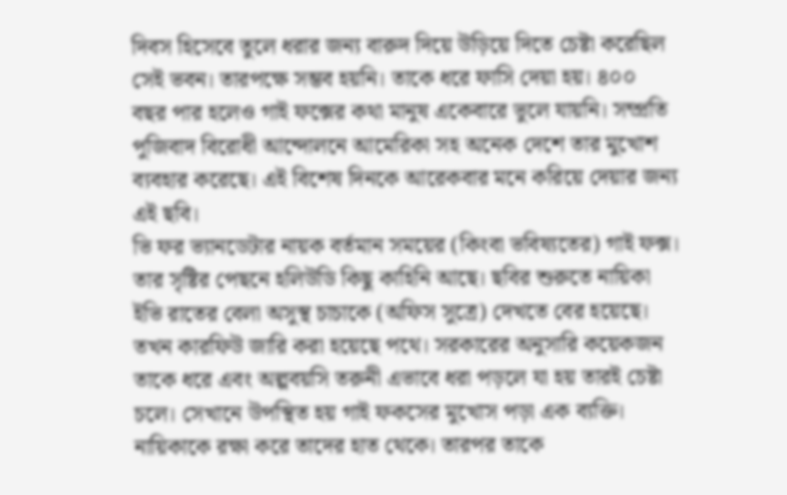দিবস হিসেবে তুলে ধরার জন্য বারুদ দিয়ে উড়িয়ে দিতে চেষ্টা করেছিল সেই ভবন। তারপক্ষে সম্ভব হয়নি। তাকে ধরে ফাসি দেয়া হয়। ৪০০ বছর পার হলেও গাই ফক্সের কথা মানুষ একেবারে ভুলে যায়নি। সম্প্রতি পুজিবাদ বিরোধী আন্দোলনে আমেরিকা সহ অনেক দেশে তার মুখোশ ব্যবহার করেছে। এই বিশেষ দিনকে আরেকবার মনে করিয়ে দেয়ার জন্য এই ছবি।
ভি ফর ভ্যানডেটার নায়ক বর্তমান সময়ের (কিংবা ভবিষ্যতের) গাই ফক্স। তার সৃষ্টির পেছনে হলিউডি কিছু কাহিনি আছে। ছবির শুরুতে নায়িকা ইভি রাতের বেলা অসুস্থ চাচাকে (অফিস সুত্রে) দেখতে বের হয়েছে। তখন কারফিউ জারি করা হয়েছে পথে। সরকারের অনুসারি কয়েকজন তাকে ধরে এবং অল্পবয়সি তরুনী এভাবে ধরা পড়লে যা হয় তারই চেষ্টা চলে। সেখানে উপস্থিত হয় গাই ফকসের মুখোস পড়া এক ব্যক্তি। নায়িকাকে রক্ষা করে তাদের হাত থেকে। তারপর তাকে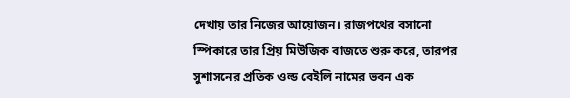দেখায় তার নিজের আয়োজন। রাজপথের বসানো স্পিকারে তার প্রিয় মিউজিক বাজতে শুরু করে, তারপর সুশাসনের প্রতিক ওল্ড বেইলি নামের ভবন এক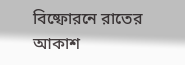বিষ্ফোরনে রাতের আকাশ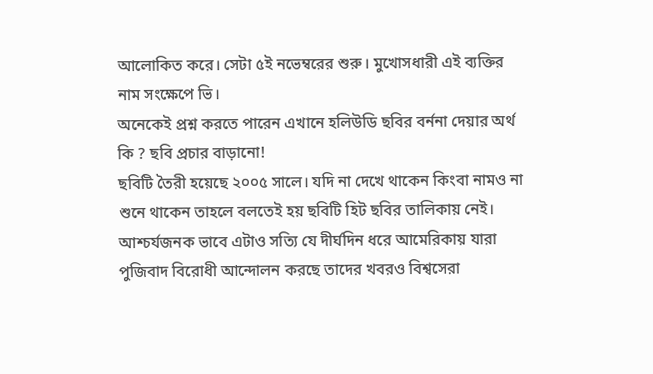আলোকিত করে। সেটা ৫ই নভেম্বরের শুরু। মুখোসধারী এই ব্যক্তির নাম সংক্ষেপে ভি।
অনেকেই প্রশ্ন করতে পারেন এখানে হলিউডি ছবির বর্ননা দেয়ার অর্থ কি ? ছবি প্রচার বাড়ানো!
ছবিটি তৈরী হয়েছে ২০০৫ সালে। যদি না দেখে থাকেন কিংবা নামও না শুনে থাকেন তাহলে বলতেই হয় ছবিটি হিট ছবির তালিকায় নেই। আশ্চর্যজনক ভাবে এটাও সত্যি যে দীর্ঘদিন ধরে আমেরিকায় যারা পুজিবাদ বিরোধী আন্দোলন করছে তাদের খবরও বিশ্বসেরা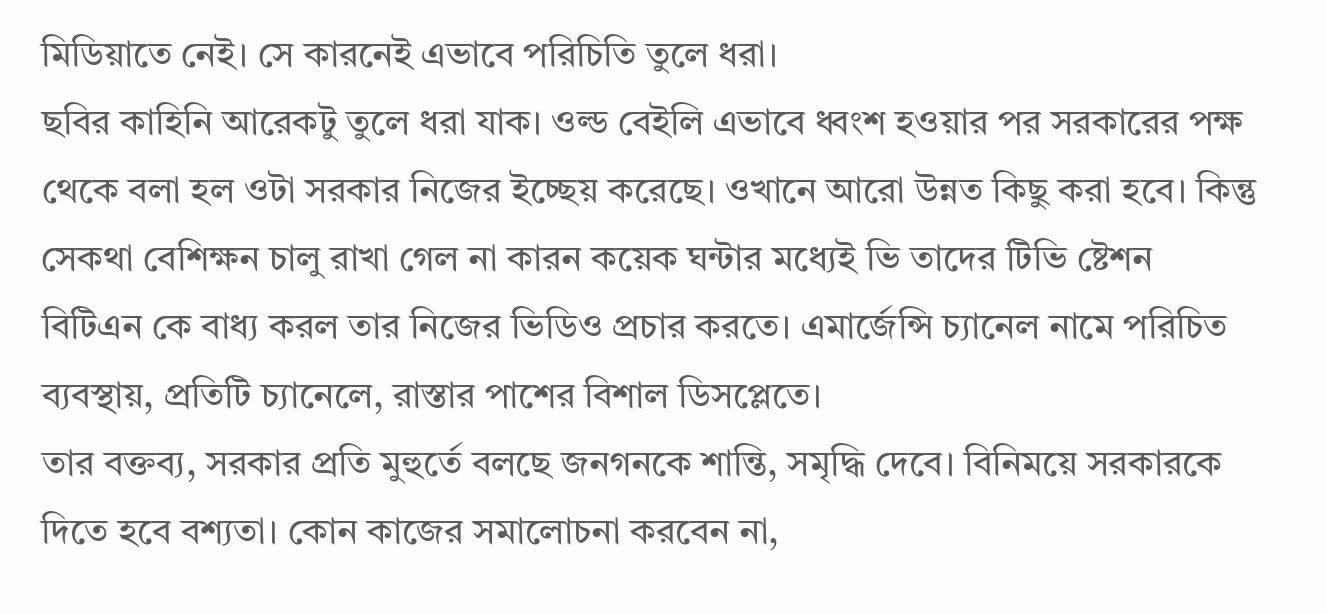মিডিয়াতে নেই। সে কারনেই এভাবে পরিচিতি তুলে ধরা।
ছবির কাহিনি আরেকটু তুলে ধরা যাক। ওল্ড বেইলি এভাবে ধ্বংশ হওয়ার পর সরকারের পক্ষ থেকে বলা হল ওটা সরকার নিজের ইচ্ছেয় করেছে। ওখানে আরো উন্নত কিছু করা হবে। কিন্তু সেকথা বেশিক্ষন চালু রাখা গেল না কারন কয়েক ঘন্টার মধ্যেই ভি তাদের টিভি ষ্টেশন বিটিএন কে বাধ্য করল তার নিজের ভিডিও প্রচার করতে। এমার্জেন্সি চ্যানেল নামে পরিচিত ব্যবস্থায়, প্রতিটি চ্যানেলে, রাস্তার পাশের বিশাল ডিসপ্লেতে।
তার বক্তব্য, সরকার প্রতি মুহুর্তে বলছে জনগনকে শান্তি, সমৃদ্ধি দেবে। বিনিময়ে সরকারকে দিতে হবে বশ্যতা। কোন কাজের সমালোচনা করবেন না,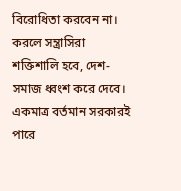বিরোধিতা করবেন না। করলে সন্ত্রাসিরা শক্তিশালি হবে, দেশ-সমাজ ধ্বংশ করে দেবে। একমাত্র বর্তমান সরকারই পারে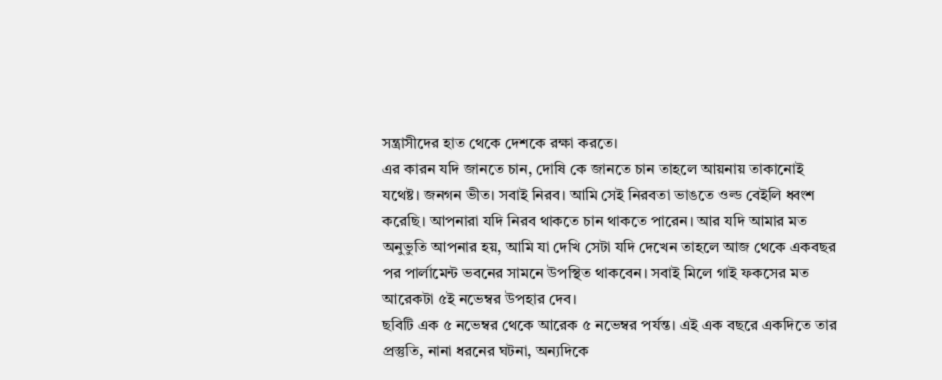সন্ত্রাসীদের হাত থেকে দেশকে রক্ষা করতে।
এর কারন যদি জানতে চান, দোষি কে জানতে চান তাহলে আয়নায় তাকানোই যথেষ্ট। জনগন ভীত। সবাই নিরব। আমি সেই নিরবতা ভাঙতে ওল্ড বেইলি ধ্বংশ করেছি। আপনারা যদি নিরব থাকতে চান থাকতে পারেন। আর যদি আমার মত অনুভুতি আপনার হয়, আমি যা দেখি সেটা যদি দেখেন তাহলে আজ থেকে একবছর পর পার্লামেন্ট ভবনের সামনে উপস্থিত থাকবেন। সবাই মিলে গাই ফকসের মত আরেকটা ৫ই নভেম্বর উপহার দেব।
ছবিটি এক ৫ নভেম্বর থেকে আরেক ৫ নভেম্বর পর্যন্ত। এই এক বছরে একদিতে তার প্রস্তুতি, নানা ধরনের ঘটনা, অন্যদিকে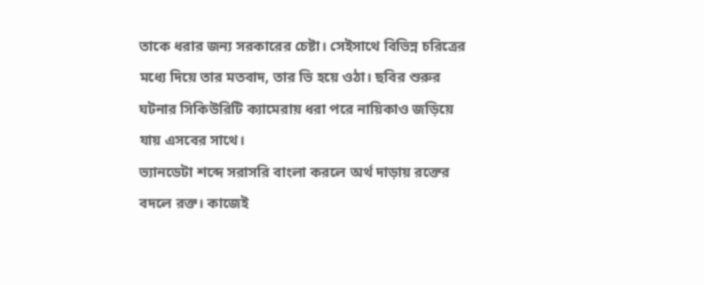তাকে ধরার জন্য সরকারের চেষ্টা। সেইসাথে বিভিন্ন চরিত্রের মধ্যে দিয়ে তার মতবাদ, তার ভি হয়ে ওঠা। ছবির শুরুর ঘটনার সিকিউরিটি ক্যামেরায় ধরা পরে নায়িকাও জড়িয়ে যায় এসবের সাথে।
ভ্যানডেটা শব্দে সরাসরি বাংলা করলে অর্থ দাড়ায় রক্তের বদলে রক্ত। কাজেই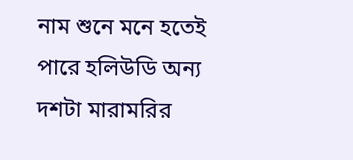নাম শুনে মনে হতেই পারে হলিউডি অন্য দশটা মারামরির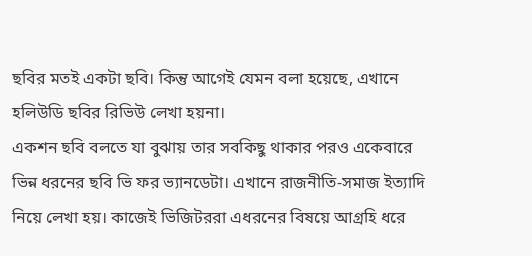ছবির মতই একটা ছবি। কিন্তু আগেই যেমন বলা হয়েছে, এখানে হলিউডি ছবির রিভিউ লেখা হয়না।
একশন ছবি বলতে যা বুঝায় তার সবকিছু থাকার পরও একেবারে ভিন্ন ধরনের ছবি ভি ফর ভ্যানডেটা। এখানে রাজনীতি-সমাজ ইত্যাদি নিয়ে লেখা হয়। কাজেই ভিজিটররা এধরনের বিষয়ে আগ্রহি ধরে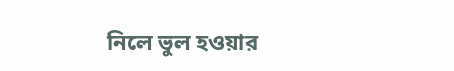নিলে ভুল হওয়ার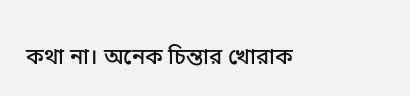কথা না। অনেক চিন্তার খোরাক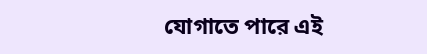যোগাতে পারে এই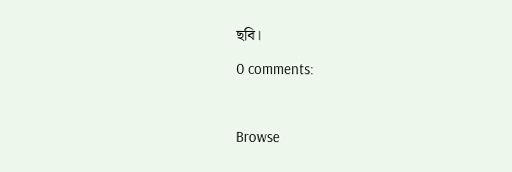ছবি।

0 comments:



Browse